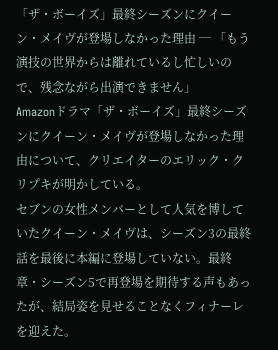「ザ・ボーイズ」最終シーズンにクイーン・メイヴが登場しなかった理由 ─ 「もう演技の世界からは離れているし忙しいので、残念ながら出演できません」
Amazonドラマ「ザ・ボーイズ」最終シーズンにクイーン・メイヴが登場しなかった理由について、クリエイターのエリック・クリプキが明かしている。
セブンの女性メンバーとして人気を博していたクイーン・メイヴは、シーズン3の最終話を最後に本編に登場していない。最終章・シーズン5で再登場を期待する声もあったが、結局姿を見せることなくフィナーレを迎えた。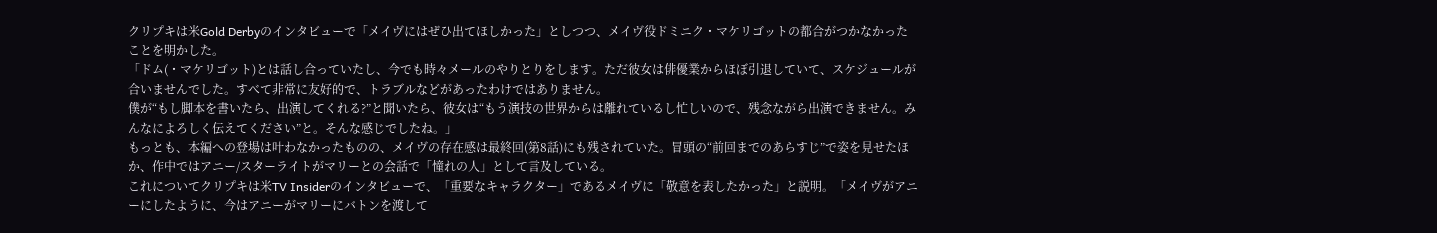クリプキは米Gold Derbyのインタビューで「メイヴにはぜひ出てほしかった」としつつ、メイヴ役ドミニク・マケリゴットの都合がつかなかったことを明かした。
「ドム(・マケリゴット)とは話し合っていたし、今でも時々メールのやりとりをします。ただ彼女は俳優業からほぼ引退していて、スケジュールが合いませんでした。すべて非常に友好的で、トラブルなどがあったわけではありません。
僕が“もし脚本を書いたら、出演してくれる?”と聞いたら、彼女は“もう演技の世界からは離れているし忙しいので、残念ながら出演できません。みんなによろしく伝えてください”と。そんな感じでしたね。」
もっとも、本編への登場は叶わなかったものの、メイヴの存在感は最終回(第8話)にも残されていた。冒頭の“前回までのあらすじ”で姿を見せたほか、作中ではアニー/スターライトがマリーとの会話で「憧れの人」として言及している。
これについてクリプキは米TV Insiderのインタビューで、「重要なキャラクター」であるメイヴに「敬意を表したかった」と説明。「メイヴがアニーにしたように、今はアニーがマリーにバトンを渡して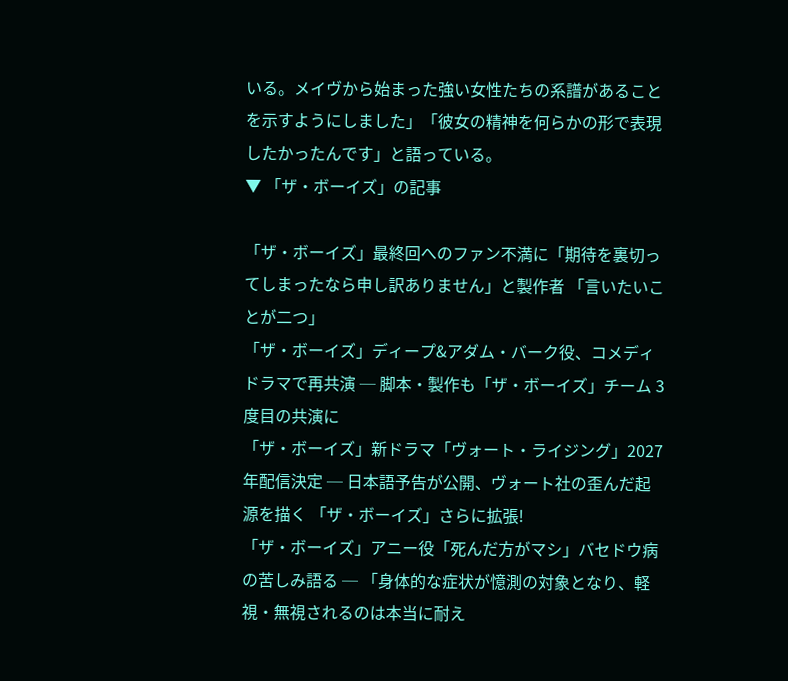いる。メイヴから始まった強い女性たちの系譜があることを示すようにしました」「彼女の精神を何らかの形で表現したかったんです」と語っている。
▼ 「ザ・ボーイズ」の記事

「ザ・ボーイズ」最終回へのファン不満に「期待を裏切ってしまったなら申し訳ありません」と製作者 「言いたいことが二つ」
「ザ・ボーイズ」ディープ&アダム・バーク役、コメディドラマで再共演 ─ 脚本・製作も「ザ・ボーイズ」チーム 3度目の共演に
「ザ・ボーイズ」新ドラマ「ヴォート・ライジング」2027年配信決定 ─ 日本語予告が公開、ヴォート社の歪んだ起源を描く 「ザ・ボーイズ」さらに拡張!
「ザ・ボーイズ」アニー役「死んだ方がマシ」バセドウ病の苦しみ語る ─ 「身体的な症状が憶測の対象となり、軽視・無視されるのは本当に耐え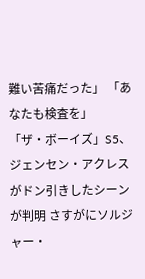難い苦痛だった」 「あなたも検査を」
「ザ・ボーイズ」S5、ジェンセン・アクレスがドン引きしたシーンが判明 さすがにソルジャー・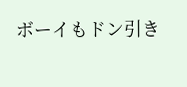ボーイもドン引き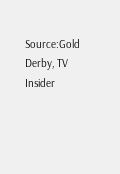Source:Gold Derby, TV Insider